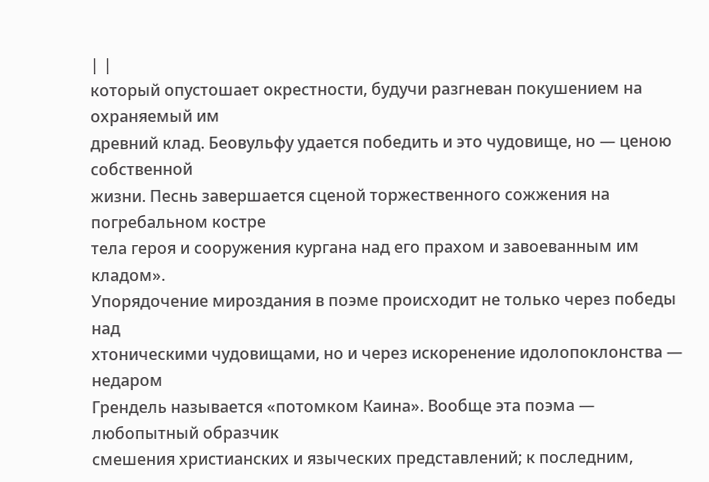| |
который опустошает окрестности, будучи разгневан покушением на охраняемый им
древний клад. Беовульфу удается победить и это чудовище, но — ценою собственной
жизни. Песнь завершается сценой торжественного сожжения на погребальном костре
тела героя и сооружения кургана над его прахом и завоеванным им кладом».
Упорядочение мироздания в поэме происходит не только через победы над
хтоническими чудовищами, но и через искоренение идолопоклонства — недаром
Грендель называется «потомком Каина». Вообще эта поэма — любопытный образчик
смешения христианских и языческих представлений; к последним,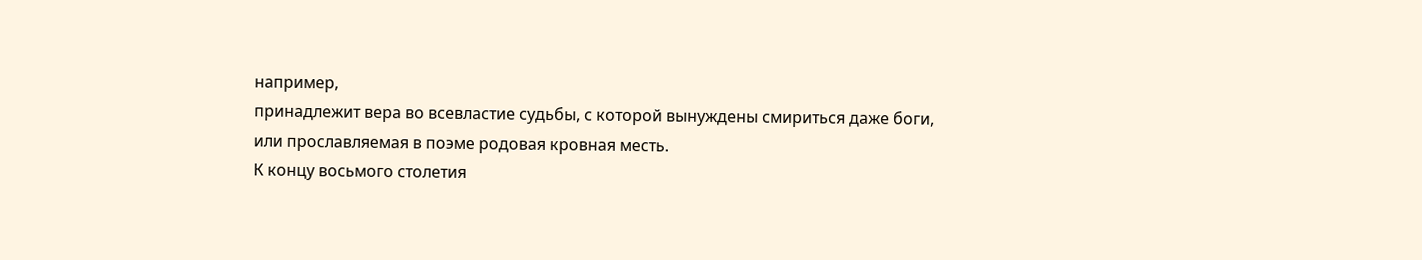например,
принадлежит вера во всевластие судьбы, с которой вынуждены смириться даже боги,
или прославляемая в поэме родовая кровная месть.
К концу восьмого столетия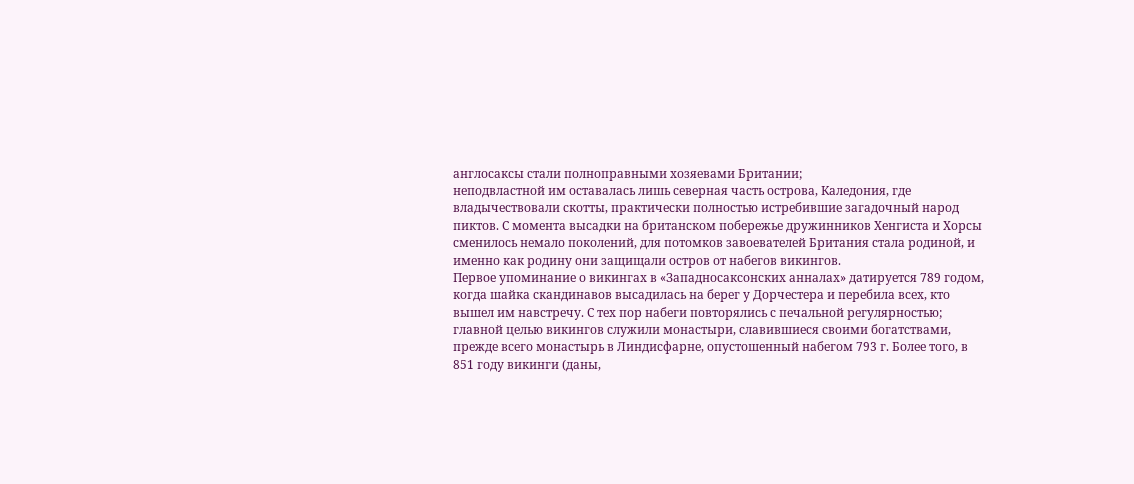англосаксы стали полноправными хозяевами Британии;
неподвластной им оставалась лишь северная часть острова, Каледония, где
владычествовали скотты, практически полностью истребившие загадочный народ
пиктов. С момента высадки на британском побережье дружинников Хенгиста и Хорсы
сменилось немало поколений, для потомков завоевателей Британия стала родиной, и
именно как родину они защищали остров от набегов викингов.
Первое упоминание о викингах в «Западносаксонских анналах» датируется 789 годом,
когда шайка скандинавов высадилась на берег у Дорчестера и перебила всех, кто
вышел им навстречу. С тех пор набеги повторялись с печальной регулярностью;
главной целью викингов служили монастыри, славившиеся своими богатствами,
прежде всего монастырь в Линдисфарне, опустошенный набегом 793 г. Более того, в
851 году викинги (даны,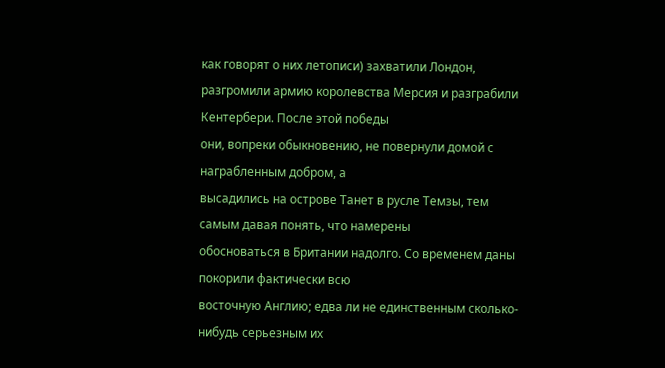как говорят о них летописи) захватили Лондон,
разгромили армию королевства Мерсия и разграбили Кентербери. После этой победы
они, вопреки обыкновению, не повернули домой с награбленным добром, а
высадились на острове Танет в русле Темзы, тем самым давая понять, что намерены
обосноваться в Британии надолго. Со временем даны покорили фактически всю
восточную Англию; едва ли не единственным сколько-нибудь серьезным их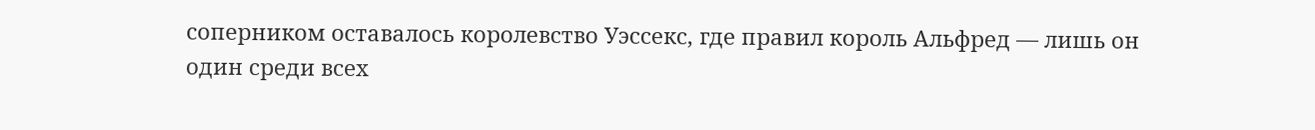соперником оставалось королевство Уэссекс, где правил король Альфред — лишь он
один среди всех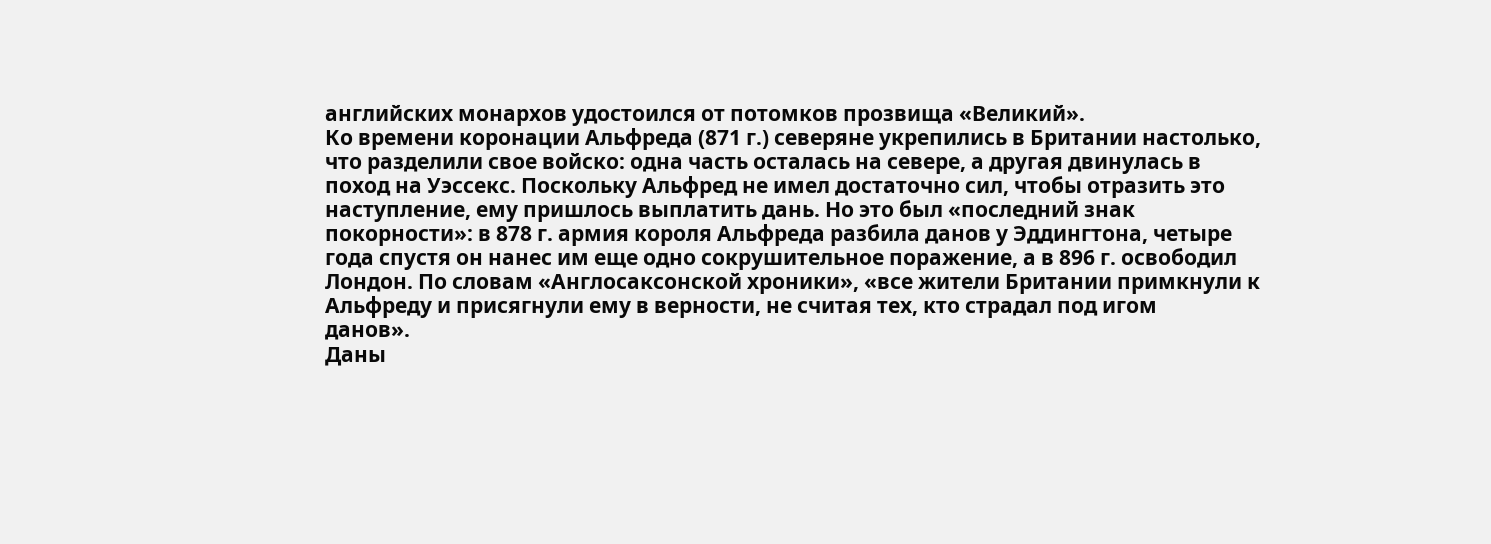английских монархов удостоился от потомков прозвища «Великий».
Ко времени коронации Альфреда (871 г.) северяне укрепились в Британии настолько,
что разделили свое войско: одна часть осталась на севере, а другая двинулась в
поход на Уэссекс. Поскольку Альфред не имел достаточно сил, чтобы отразить это
наступление, ему пришлось выплатить дань. Но это был «последний знак
покорности»: в 878 г. армия короля Альфреда разбила данов у Эддингтона, четыре
года спустя он нанес им еще одно сокрушительное поражение, а в 896 г. освободил
Лондон. По словам «Англосаксонской хроники», «все жители Британии примкнули к
Альфреду и присягнули ему в верности, не считая тех, кто страдал под игом
данов».
Даны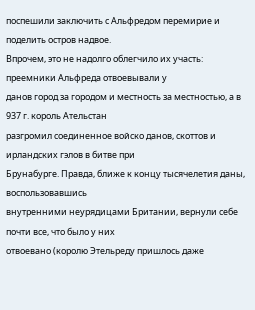поспешили заключить с Альфредом перемирие и поделить остров надвое.
Впрочем, это не надолго облегчило их участь: преемники Альфреда отвоевывали у
данов город за городом и местность за местностью, а в 937 г. король Ательстан
разгромил соединенное войско данов, скоттов и ирландских гэлов в битве при
Брунабурге. Правда, ближе к концу тысячелетия даны, воспользовавшись
внутренними неурядицами Британии, вернули себе почти все, что было у них
отвоевано (королю Этельреду пришлось даже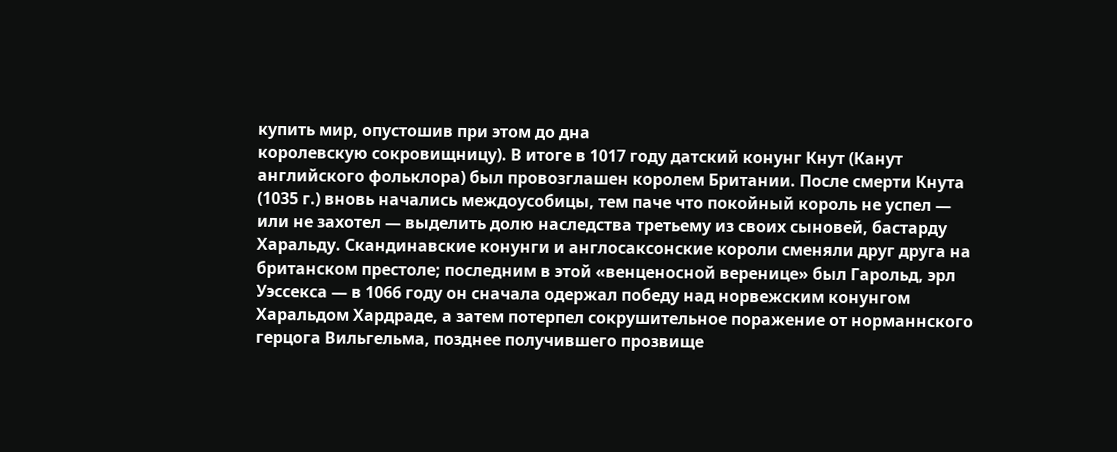купить мир, опустошив при этом до дна
королевскую сокровищницу). В итоге в 1017 году датский конунг Кнут (Канут
английского фольклора) был провозглашен королем Британии. После смерти Кнута
(1035 г.) вновь начались междоусобицы, тем паче что покойный король не успел —
или не захотел — выделить долю наследства третьему из своих сыновей, бастарду
Харальду. Скандинавские конунги и англосаксонские короли сменяли друг друга на
британском престоле; последним в этой «венценосной веренице» был Гарольд, эрл
Уэссекса — в 1066 году он сначала одержал победу над норвежским конунгом
Харальдом Хардраде, а затем потерпел сокрушительное поражение от норманнского
герцога Вильгельма, позднее получившего прозвище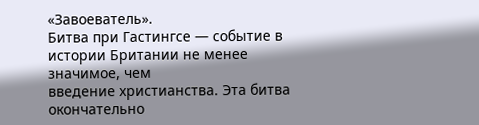«Завоеватель».
Битва при Гастингсе — событие в истории Британии не менее значимое, чем
введение христианства. Эта битва окончательно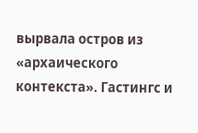вырвала остров из «архаического
контекста». Гастингс и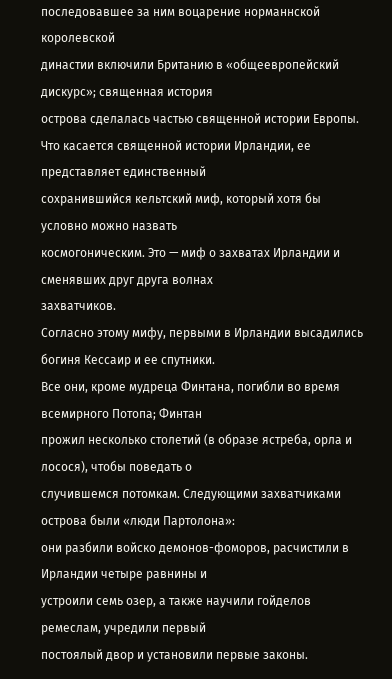последовавшее за ним воцарение норманнской королевской
династии включили Британию в «общеевропейский дискурс»; священная история
острова сделалась частью священной истории Европы.
Что касается священной истории Ирландии, ее представляет единственный
сохранившийся кельтский миф, который хотя бы условно можно назвать
космогоническим. Это — миф о захватах Ирландии и сменявших друг друга волнах
захватчиков.
Согласно этому мифу, первыми в Ирландии высадились богиня Кессаир и ее спутники.
Все они, кроме мудреца Финтана, погибли во время всемирного Потопа; Финтан
прожил несколько столетий (в образе ястреба, орла и лосося), чтобы поведать о
случившемся потомкам. Следующими захватчиками острова были «люди Партолона»:
они разбили войско демонов-фоморов, расчистили в Ирландии четыре равнины и
устроили семь озер, а также научили гойделов ремеслам, учредили первый
постоялый двор и установили первые законы.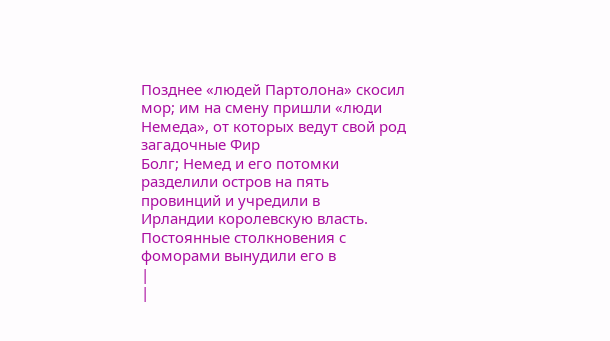Позднее «людей Партолона» скосил
мор; им на смену пришли «люди Немеда», от которых ведут свой род загадочные Фир
Болг; Немед и его потомки разделили остров на пять провинций и учредили в
Ирландии королевскую власть. Постоянные столкновения с фоморами вынудили его в
|
|